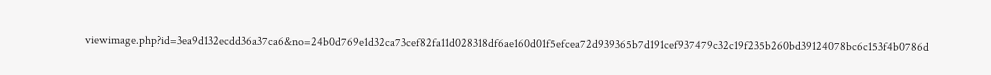viewimage.php?id=3ea9d132ecdd36a37ca6&no=24b0d769e1d32ca73cef82fa11d028318df6ae160d01f5efcea72d939365b7d191cef937479c32c19f235b260bd39124078bc6c153f4b0786d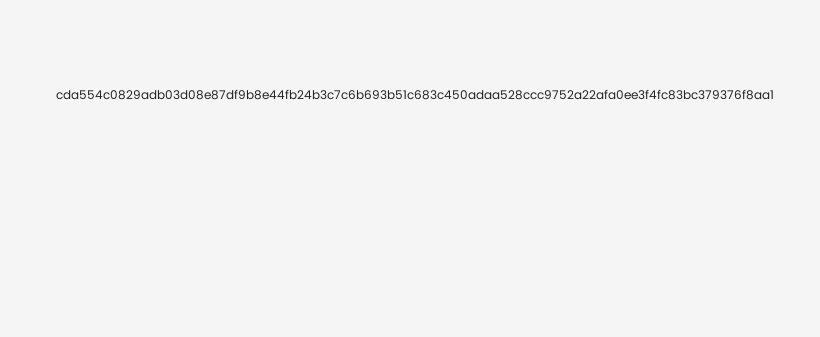cda554c0829adb03d08e87df9b8e44fb24b3c7c6b693b51c683c450adaa528ccc9752a22afa0ee3f4fc83bc379376f8aa1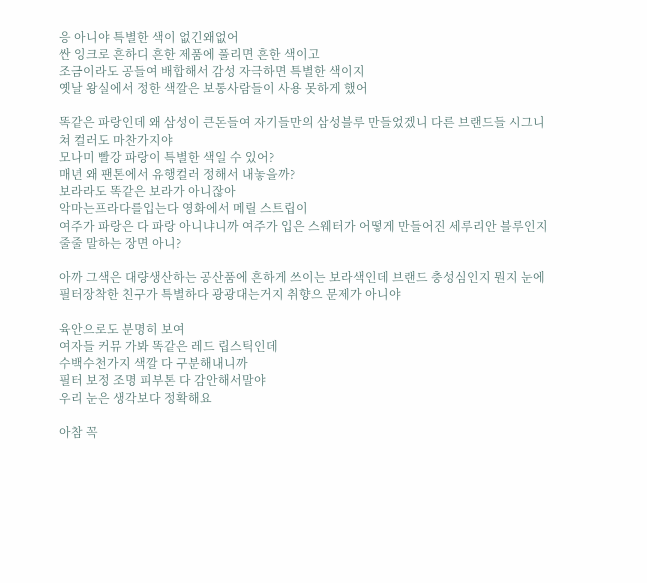응 아니야 특별한 색이 없긴왜없어
싼 잉크로 흔하디 흔한 제품에 풀리면 흔한 색이고
조금이라도 공들여 배합해서 감성 자극하면 특별한 색이지
옛날 왕실에서 정한 색깔은 보통사람들이 사용 못하게 했어

똑같은 파랑인데 왜 삼성이 큰돈들여 자기들만의 삼성블루 만들었겠니 다른 브랜드들 시그니쳐 컬러도 마찬가지야
모나미 빨강 파랑이 특별한 색일 수 있어?
매년 왜 팬톤에서 유행컬러 정해서 내놓을까?
보라라도 똑같은 보라가 아니잖아
악마는프라다를입는다 영화에서 메릴 스트립이
여주가 파랑은 다 파랑 아니냐니까 여주가 입은 스웨터가 어떻게 만들어진 세루리안 블루인지 줄줄 말하는 장면 아니?

아까 그색은 대량생산하는 공산품에 흔하게 쓰이는 보라색인데 브랜드 충성심인지 뭔지 눈에 필터장착한 친구가 특별하다 광광대는거지 취향으 문제가 아니야

육안으로도 분명히 보여
여자들 커뮤 가봐 똑같은 레드 립스틱인데
수백수천가지 색깔 다 구분해내니까
필터 보정 조명 피부톤 다 감안해서말야
우리 눈은 생각보다 정확해요

아참 꼭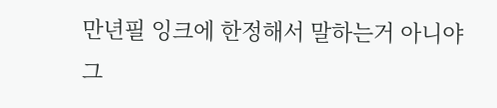만년필 잉크에 한정해서 말하는거 아니야
그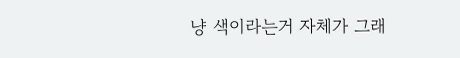냥 색이라는거 자체가 그래